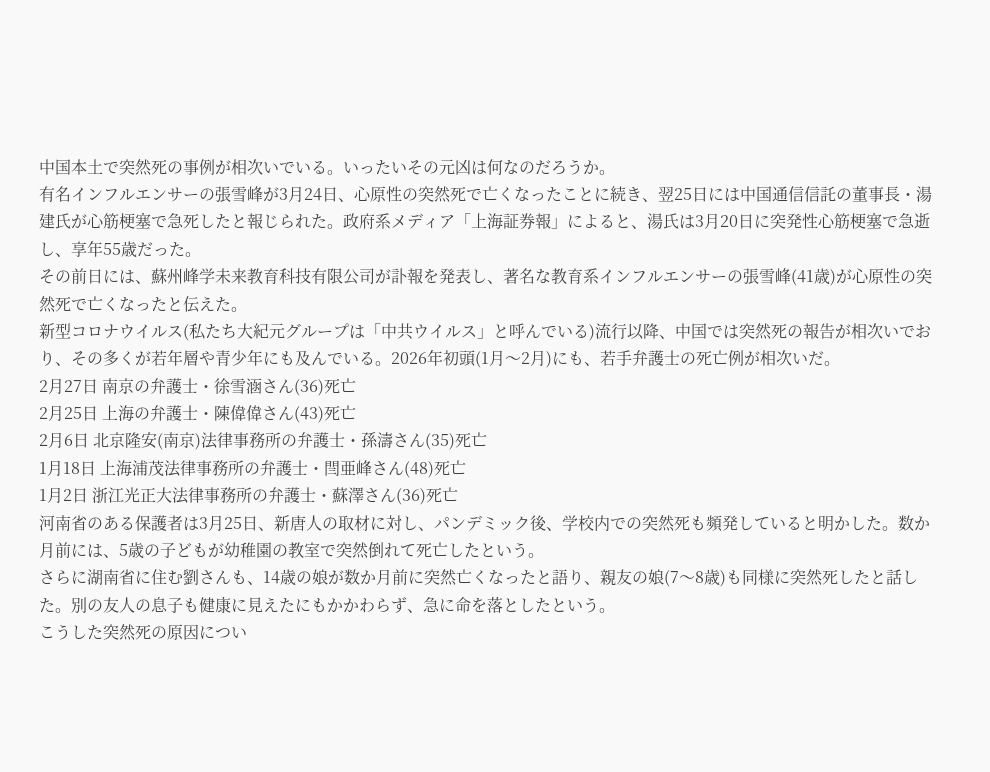中国本土で突然死の事例が相次いでいる。いったいその元凶は何なのだろうか。
有名インフルエンサーの張雪峰が3月24日、心原性の突然死で亡くなったことに続き、翌25日には中国通信信託の董事長・湯建氏が心筋梗塞で急死したと報じられた。政府系メディア「上海証券報」によると、湯氏は3月20日に突発性心筋梗塞で急逝し、享年55歳だった。
その前日には、蘇州峰学未来教育科技有限公司が訃報を発表し、著名な教育系インフルエンサーの張雪峰(41歳)が心原性の突然死で亡くなったと伝えた。
新型コロナウイルス(私たち大紀元グループは「中共ウイルス」と呼んでいる)流行以降、中国では突然死の報告が相次いでおり、その多くが若年層や青少年にも及んでいる。2026年初頭(1月〜2月)にも、若手弁護士の死亡例が相次いだ。
2月27日 南京の弁護士・徐雪涵さん(36)死亡
2月25日 上海の弁護士・陳偉偉さん(43)死亡
2月6日 北京隆安(南京)法律事務所の弁護士・孫濤さん(35)死亡
1月18日 上海浦茂法律事務所の弁護士・閆亜峰さん(48)死亡
1月2日 浙江光正大法律事務所の弁護士・蘇澤さん(36)死亡
河南省のある保護者は3月25日、新唐人の取材に対し、パンデミック後、学校内での突然死も頻発していると明かした。数か月前には、5歳の子どもが幼稚園の教室で突然倒れて死亡したという。
さらに湖南省に住む劉さんも、14歳の娘が数か月前に突然亡くなったと語り、親友の娘(7〜8歳)も同様に突然死したと話した。別の友人の息子も健康に見えたにもかかわらず、急に命を落としたという。
こうした突然死の原因につい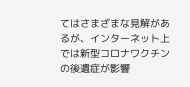てはさまざまな見解があるが、インターネット上では新型コロナワクチンの後遺症が影響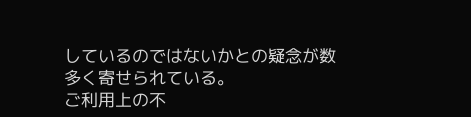しているのではないかとの疑念が数多く寄せられている。
ご利用上の不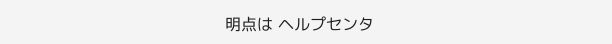明点は ヘルプセンタ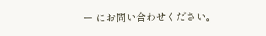ー にお問い合わせください。